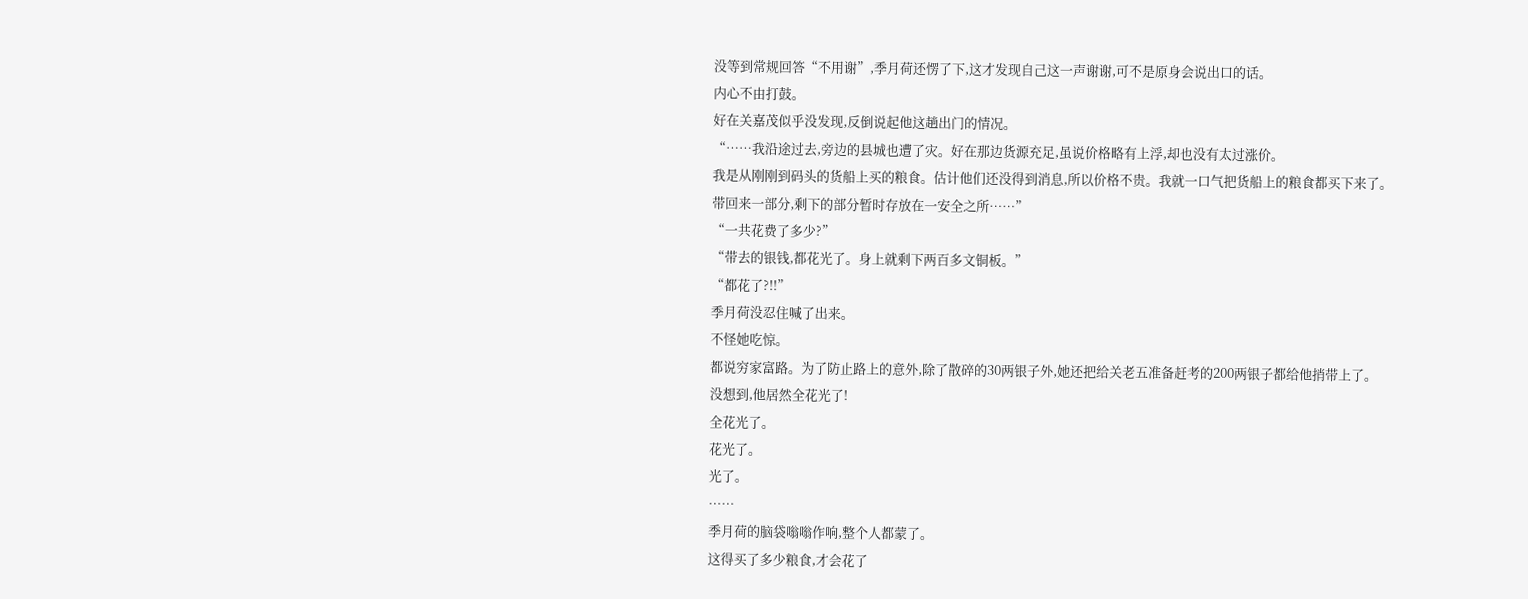没等到常规回答“不用谢”,季月荷还愣了下,这才发现自己这一声谢谢,可不是原身会说出口的话。
内心不由打鼓。
好在关嘉茂似乎没发现,反倒说起他这趟出门的情况。
“……我沿途过去,旁边的县城也遭了灾。好在那边货源充足,虽说价格略有上浮,却也没有太过涨价。
我是从刚刚到码头的货船上买的粮食。估计他们还没得到消息,所以价格不贵。我就一口气把货船上的粮食都买下来了。
带回来一部分,剩下的部分暂时存放在一安全之所……”
“一共花费了多少?”
“带去的银钱,都花光了。身上就剩下两百多文铜板。”
“都花了?!!”
季月荷没忍住喊了出来。
不怪她吃惊。
都说穷家富路。为了防止路上的意外,除了散碎的30两银子外,她还把给关老五准备赶考的200两银子都给他捎带上了。
没想到,他居然全花光了!
全花光了。
花光了。
光了。
……
季月荷的脑袋嗡嗡作响,整个人都蒙了。
这得买了多少粮食,才会花了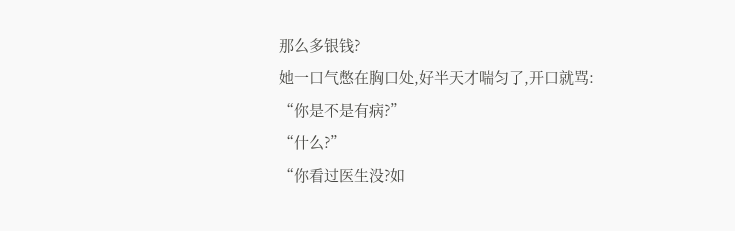那么多银钱?
她一口气憋在胸口处,好半天才喘匀了,开口就骂:
“你是不是有病?”
“什么?”
“你看过医生没?如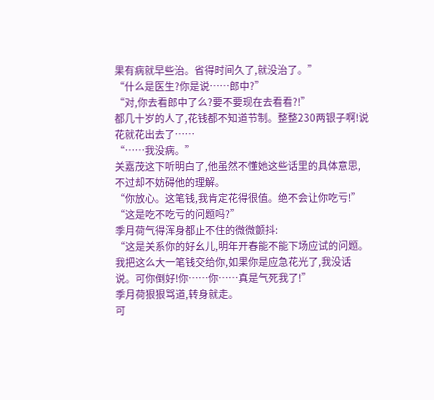果有病就早些治。省得时间久了,就没治了。”
“什么是医生?你是说……郎中?”
“对,你去看郎中了么?要不要现在去看看?!”
都几十岁的人了,花钱都不知道节制。整整230两银子啊!说花就花出去了……
“……我没病。”
关嘉茂这下听明白了,他虽然不懂她这些话里的具体意思,不过却不妨碍他的理解。
“你放心。这笔钱,我肯定花得很值。绝不会让你吃亏!”
“这是吃不吃亏的问题吗?”
季月荷气得浑身都止不住的微微颤抖:
“这是关系你的好幺儿,明年开春能不能下场应试的问题。我把这么大一笔钱交给你,如果你是应急花光了,我没话说。可你倒好!你……你……真是气死我了!”
季月荷狠狠骂道,转身就走。
可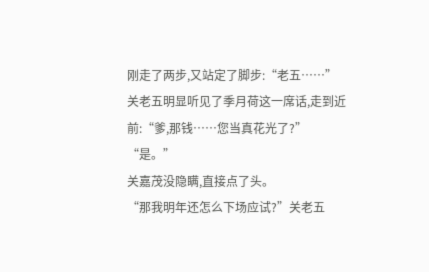刚走了两步,又站定了脚步:“老五……”
关老五明显听见了季月荷这一席话,走到近前:“爹,那钱……您当真花光了?”
“是。”
关嘉茂没隐瞒,直接点了头。
“那我明年还怎么下场应试?”关老五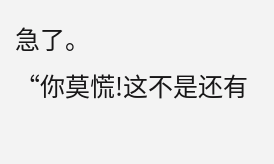急了。
“你莫慌!这不是还有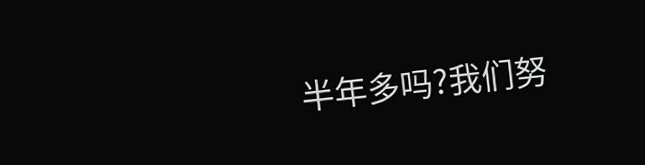半年多吗?我们努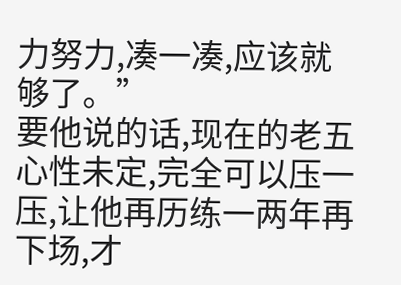力努力,凑一凑,应该就够了。”
要他说的话,现在的老五心性未定,完全可以压一压,让他再历练一两年再下场,才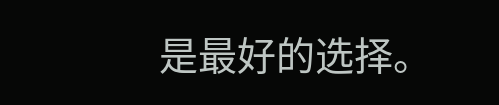是最好的选择。